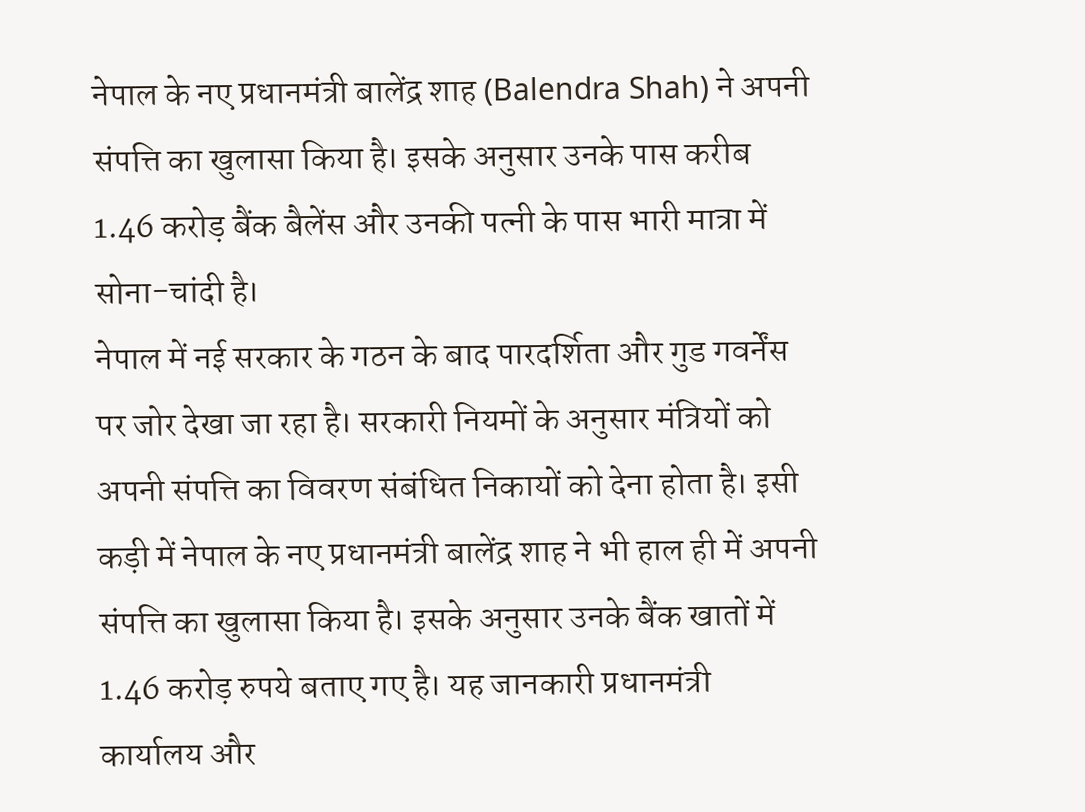नेपाल के नए प्रधानमंत्री बालेंद्र शाह (Balendra Shah) ने अपनी संपत्ति का खुलासा किया है। इसके अनुसार उनके पास करीब 1.46 करोड़ बैंक बैलेंस और उनकी पत्नी के पास भारी मात्रा में सोना-चांदी है।
नेपाल में नई सरकार के गठन के बाद पारदर्शिता और गुड गवर्नेंस पर जोर देखा जा रहा है। सरकारी नियमों के अनुसार मंत्रियों को अपनी संपत्ति का विवरण संबंधित निकायों को देना होता है। इसी कड़ी में नेपाल के नए प्रधानमंत्री बालेंद्र शाह ने भी हाल ही में अपनी संपत्ति का खुलासा किया है। इसके अनुसार उनके बैंक खातों में 1.46 करोड़ रुपये बताए गए है। यह जानकारी प्रधानमंत्री कार्यालय और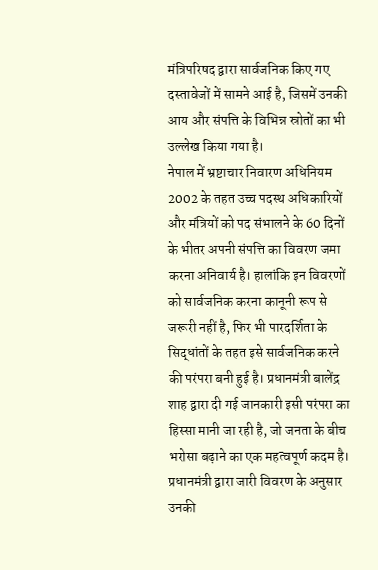मंत्रिपरिषद द्वारा सार्वजनिक किए गए दस्तावेजों में सामने आई है, जिसमें उनकी आय और संपत्ति के विभिन्न स्रोतों का भी उल्लेख किया गया है।
नेपाल में भ्रष्टाचार निवारण अधिनियम 2002 के तहत उच्च पदस्थ अधिकारियों और मंत्रियों को पद संभालने के 60 दिनों के भीतर अपनी संपत्ति का विवरण जमा करना अनिवार्य है। हालांकि इन विवरणों को सार्वजनिक करना कानूनी रूप से जरूरी नहीं है, फिर भी पारदर्शिता के सिद्धांतों के तहत इसे सार्वजनिक करने की परंपरा बनी हुई है। प्रधानमंत्री बालेंद्र शाह द्वारा दी गई जानकारी इसी परंपरा का हिस्सा मानी जा रही है, जो जनता के बीच भरोसा बढ़ाने का एक महत्वपूर्ण कदम है।
प्रधानमंत्री द्वारा जारी विवरण के अनुसार उनकी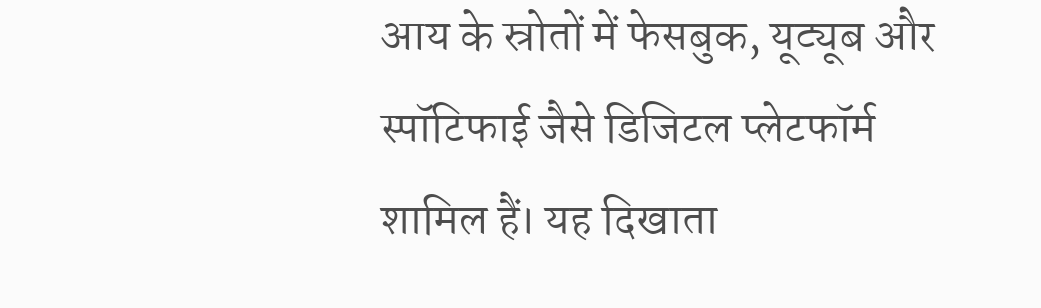आय के स्रोतों में फेसबुक, यूट्यूब और स्पॉटिफाई जैसे डिजिटल प्लेटफॉर्म शामिल हैं। यह दिखाता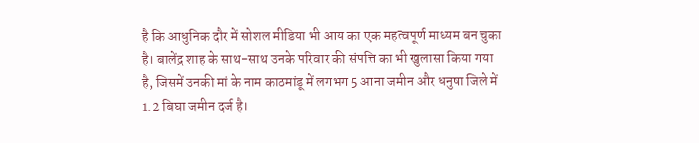है कि आधुनिक दौर में सोशल मीडिया भी आय का एक महत्वपूर्ण माध्यम बन चुका है। बालेंद्र शाह के साथ-साथ उनके परिवार की संपत्ति का भी खुलासा किया गया है, जिसमें उनकी मां के नाम काठमांडू में लगभग 5 आना जमीन और धनुषा जिले में 1.2 बिघा जमीन दर्ज है।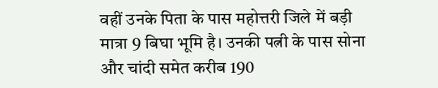वहीं उनके पिता के पास महोत्तरी जिले में बड़ी मात्रा 9 बिघा भूमि है। उनकी पत्नी के पास सोना और चांदी समेत करीब 190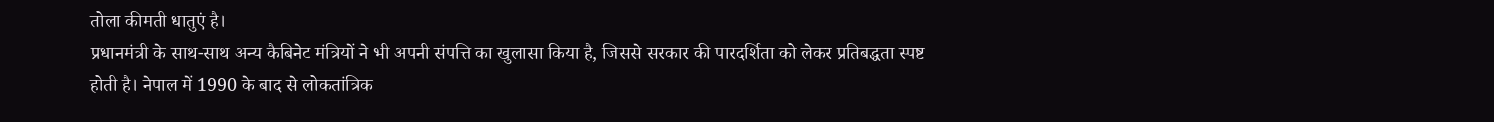तोला कीमती धातुएं है।
प्रधानमंत्री के साथ-साथ अन्य कैबिनेट मंत्रियों ने भी अपनी संपत्ति का खुलासा किया है, जिससे सरकार की पारदर्शिता को लेकर प्रतिबद्धता स्पष्ट होती है। नेपाल में 1990 के बाद से लोकतांत्रिक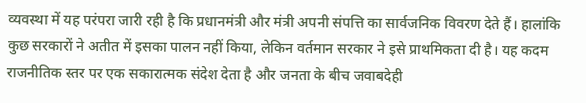व्यवस्था में यह परंपरा जारी रही है कि प्रधानमंत्री और मंत्री अपनी संपत्ति का सार्वजनिक विवरण देते हैं। हालांकि कुछ सरकारों ने अतीत में इसका पालन नहीं किया, लेकिन वर्तमान सरकार ने इसे प्राथमिकता दी है। यह कदम राजनीतिक स्तर पर एक सकारात्मक संदेश देता है और जनता के बीच जवाबदेही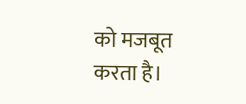को मजबूत करता है।